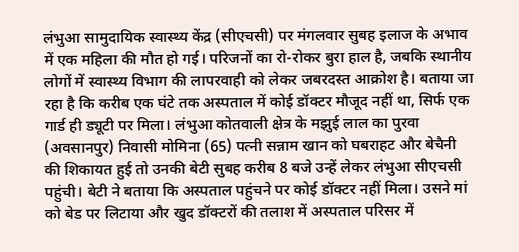लंभुआ सामुदायिक स्वास्थ्य केंद्र (सीएचसी) पर मंगलवार सुबह इलाज के अभाव में एक महिला की मौत हो गई। परिजनों का रो-रोकर बुरा हाल है, जबकि स्थानीय लोगों में स्वास्थ्य विभाग की लापरवाही को लेकर जबरदस्त आक्रोश है। बताया जा रहा है कि करीब एक घंटे तक अस्पताल में कोई डॉक्टर मौजूद नहीं था, सिर्फ एक गार्ड ही ड्यूटी पर मिला। लंभुआ कोतवाली क्षेत्र के मझुई लाल का पुरवा (अवसानपुर) निवासी मोमिना (65) पत्नी सन्नाम खान को घबराहट और बेचैनी की शिकायत हुई तो उनकी बेटी सुबह करीब 8 बजे उन्हें लेकर लंभुआ सीएचसी पहुंची। बेटी ने बताया कि अस्पताल पहुंचने पर कोई डॉक्टर नहीं मिला। उसने मां को बेड पर लिटाया और खुद डॉक्टरों की तलाश में अस्पताल परिसर में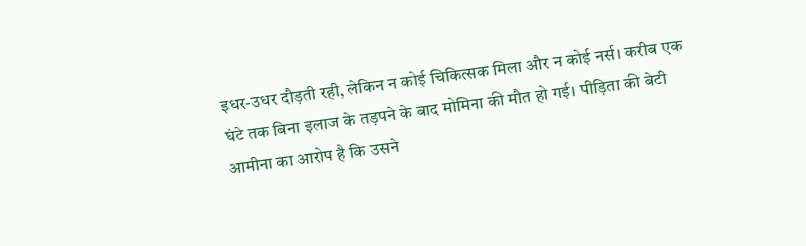इधर-उधर दौड़ती रही, लेकिन न कोई चिकित्सक मिला और न कोई नर्स। करीब एक घंटे तक बिना इलाज के तड़पने के बाद मोमिना की मौत हो गई। पीड़िता की बेटी आमीना का आरोप है कि उसने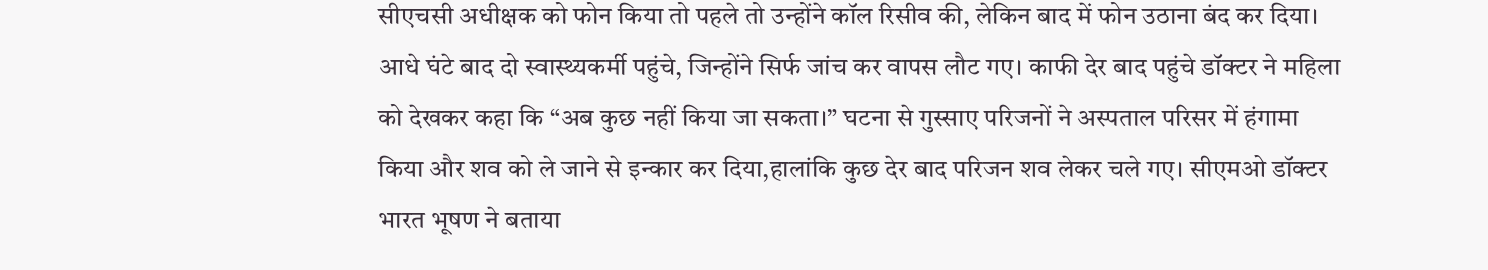सीएचसी अधीक्षक को फोन किया तो पहले तो उन्होंने कॉल रिसीव की, लेकिन बाद में फोन उठाना बंद कर दिया। आधे घंटे बाद दो स्वास्थ्यकर्मी पहुंचे, जिन्होंने सिर्फ जांच कर वापस लौट गए। काफी देर बाद पहुंचे डॉक्टर ने महिला को देखकर कहा कि “अब कुछ नहीं किया जा सकता।” घटना से गुस्साए परिजनों ने अस्पताल परिसर में हंगामा किया और शव को ले जाने से इन्कार कर दिया,हालांकि कुछ देर बाद परिजन शव लेकर चले गए। सीएमओ डॉक्टर भारत भूषण ने बताया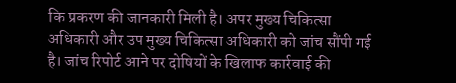कि प्रकरण की जानकारी मिली है। अपर मुख्य चिकित्सा अधिकारी और उप मुख्य चिकित्सा अधिकारी को जांच सौंपी गई है। जांच रिपोर्ट आने पर दोषियों के खिलाफ कार्रवाई की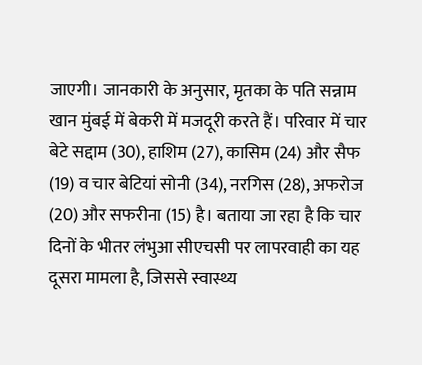जाएगी। जानकारी के अनुसार, मृतका के पति सन्नाम खान मुंबई में बेकरी में मजदूरी करते हैं। परिवार में चार बेटे सद्दाम (30), हाशिम (27), कासिम (24) और सैफ (19) व चार बेटियां सोनी (34), नरगिस (28), अफरोज (20) और सफरीना (15) है। बताया जा रहा है कि चार दिनों के भीतर लंभुआ सीएचसी पर लापरवाही का यह दूसरा मामला है, जिससे स्वास्थ्य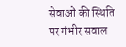सेवाओं की स्थिति पर गंभीर सवाल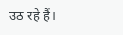उठ रहे हैं।